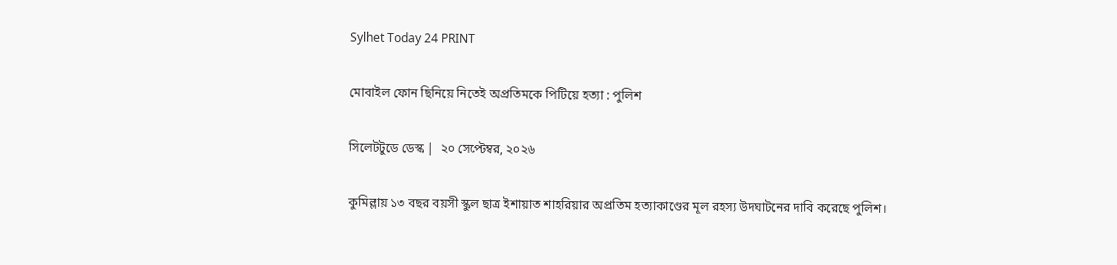Sylhet Today 24 PRINT

মোবাইল ফোন ছিনিয়ে নিতেই অপ্রতিমকে পিটিয়ে হত্যা : পুলিশ

সিলেটটুডে ডেস্ক |  ২০ সেপ্টেম্বর, ২০২৬

কুমিল্লায় ১৩ বছর বয়সী স্কুল ছাত্র ইশায়াত শাহরিয়ার অপ্রতিম হত্যাকাণ্ডের মূল রহস্য উদঘাটনের দাবি করেছে পুলিশ।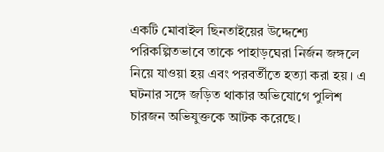একটি মোবাইল ছিনতাইয়ের উদ্দেশ্যে পরিকল্পিতভাবে তাকে পাহাড়ঘেরা নির্জন জঙ্গলে নিয়ে যাওয়া হয় এবং পরবর্তীতে হত্যা করা হয়। এ ঘটনার সঙ্গে জড়িত থাকার অভিযোগে পুলিশ চারজন অভিযুক্তকে আটক করেছে।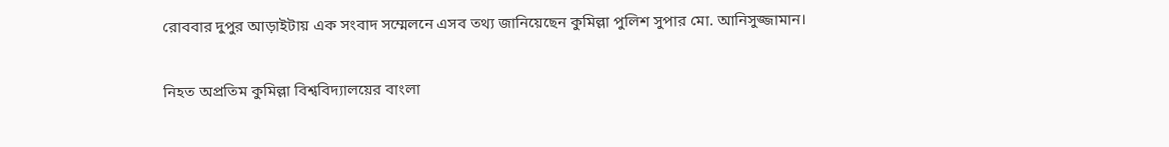রোববার দুপুর আড়াইটায় এক সংবাদ সম্মেলনে এসব তথ্য জানিয়েছেন কুমিল্লা পুলিশ সুপার মো. আনিসুজ্জামান।

নিহত অপ্রতিম কুমিল্লা বিশ্ববিদ্যালয়ের বাংলা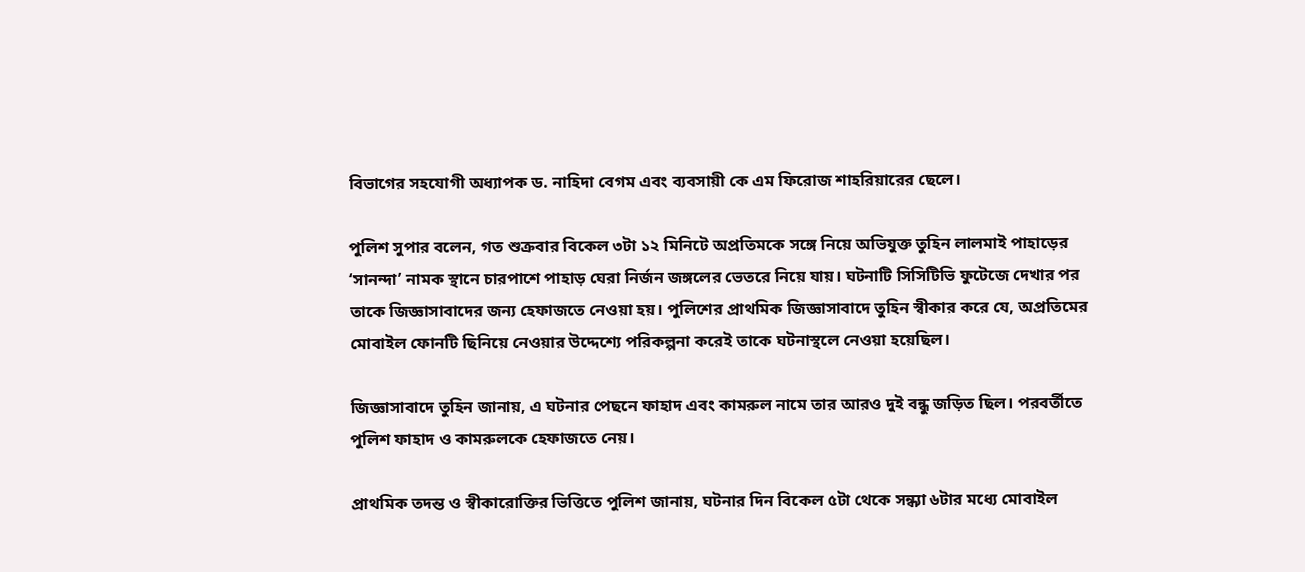বিভাগের সহযোগী অধ্যাপক ড. নাহিদা বেগম এবং ব্যবসায়ী কে এম ফিরোজ শাহরিয়ারের ছেলে।

পুলিশ সুপার বলেন, গত শুক্রবার বিকেল ৩টা ১২ মিনিটে অপ্রতিমকে সঙ্গে নিয়ে অভিযুক্ত তুহিন লালমাই পাহাড়ের ‘সানন্দা’ নামক স্থানে চারপাশে পাহাড় ঘেরা নির্জন জঙ্গলের ভেতরে নিয়ে যায়। ঘটনাটি সিসিটিভি ফুটেজে দেখার পর তাকে জিজ্ঞাসাবাদের জন্য হেফাজতে নেওয়া হয়। পুলিশের প্রাথমিক জিজ্ঞাসাবাদে তুহিন স্বীকার করে যে, অপ্রতিমের মোবাইল ফোনটি ছিনিয়ে নেওয়ার উদ্দেশ্যে পরিকল্পনা করেই তাকে ঘটনাস্থলে নেওয়া হয়েছিল।

জিজ্ঞাসাবাদে তুহিন জানায়, এ ঘটনার পেছনে ফাহাদ এবং কামরুল নামে তার আরও দুই বন্ধু জড়িত ছিল। পরবর্তীতে পুলিশ ফাহাদ ও কামরুলকে হেফাজতে নেয়।

প্রাথমিক তদন্ত ও স্বীকারোক্তির ভিত্তিতে পুলিশ জানায়, ঘটনার দিন বিকেল ৫টা থেকে সন্ধ্যা ৬টার মধ্যে মোবাইল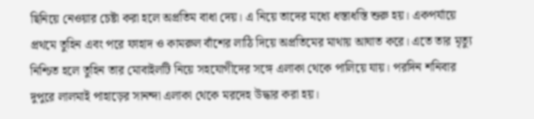ছিনিয়ে নেওয়ার চেষ্টা করা হলে অপ্রতিম বাধা দেয়। এ নিয়ে তাদের মধ্যে ধস্তাধস্তি শুরু হয়। একপর্যায়ে প্রথমে তুহিন এবং পরে ফাহাদ ও কামরুল বাঁশের লাঠি দিয়ে অপ্রতিমের মাথায় আঘাত করে। এতে তার মৃত্যু নিশ্চিত হলে তুহিন তার মোবাইলটি নিয়ে সহযোগীদের সঙ্গে এলাকা থেকে পালিয়ে যায়। পরদিন শনিবার দুপুরে লালমাই পাহাড়ের সানন্দা এলাকা থেকে মরদেহ উদ্ধার করা হয়।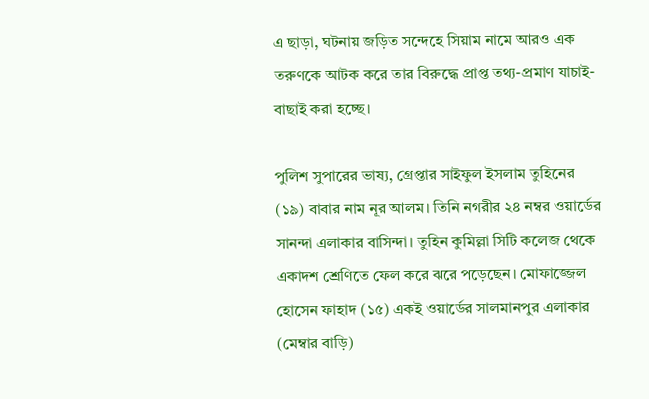এ ছাড়া, ঘটনায় জড়িত সন্দেহে সিয়াম নামে আরও এক তরুণকে আটক করে তার বিরুদ্ধে প্রাপ্ত তথ্য-প্রমাণ যাচাই-বাছাই করা হচ্ছে।

পুলিশ সুপারের ভাষ্য, গ্রেপ্তার সাইফুল ইসলাম তুহিনের (১৯) বাবার নাম নূর আলম। তিনি নগরীর ২৪ নম্বর ওয়ার্ডের সানন্দা এলাকার বাসিন্দা। তুহিন কুমিল্লা সিটি কলেজ থেকে একাদশ শ্রেণিতে ফেল করে ঝরে পড়েছেন। মোফাজ্জেল হোসেন ফাহাদ (১৫) একই ওয়ার্ডের সালমানপুর এলাকার (মেম্বার বাড়ি)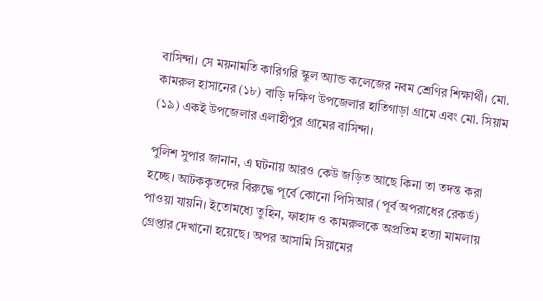বাসিন্দা। সে ময়নামতি কারিগরি স্কুল অ্যান্ড কলেজের নবম শ্রেণির শিক্ষার্থী। মো. কামরুল হাসানের (১৮) বাড়ি দক্ষিণ উপজেলার হাতিগাড়া গ্রামে এবং মো. সিয়াম (১৯) একই উপজেলার এলাহীপুর গ্রামের বাসিন্দা।

পুলিশ সুপার জানান, এ ঘটনায় আরও কেউ জড়িত আছে কিনা তা তদন্ত করা হচ্ছে। আটককৃতদের বিরুদ্ধে পূর্বে কোনো পিসিআর (পূর্ব অপরাধের রেকর্ড) পাওয়া যায়নি। ইতোমধ্যে তুহিন, ফাহাদ ও কামরুলকে অপ্রতিম হত্যা মামলায় গ্রেপ্তার দেখানো হয়েছে। অপর আসামি সিয়ামের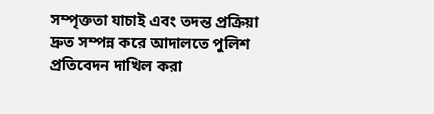সম্পৃক্ততা যাচাই এবং তদন্ত প্রক্রিয়া দ্রুত সম্পন্ন করে আদালতে পুলিশ প্রতিবেদন দাখিল করা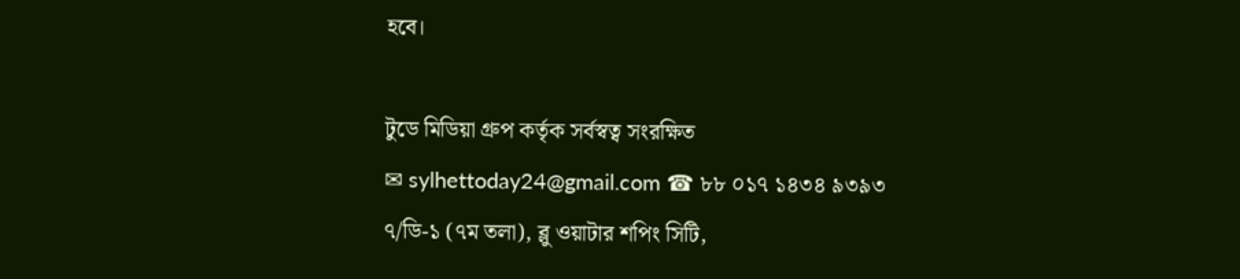হবে।

টুডে মিডিয়া গ্রুপ কর্তৃক সর্বস্বত্ব সংরক্ষিত
✉ sylhettoday24@gmail.com ☎ ৮৮ ০১৭ ১৪৩৪ ৯৩৯৩
৭/ডি-১ (৭ম তলা), ব্লু ওয়াটার শপিং সিটি,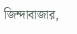জিন্দাবাজার,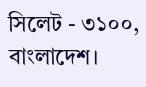সিলেট - ৩১০০, বাংলাদেশ।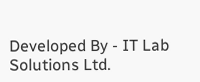Developed By - IT Lab Solutions Ltd.